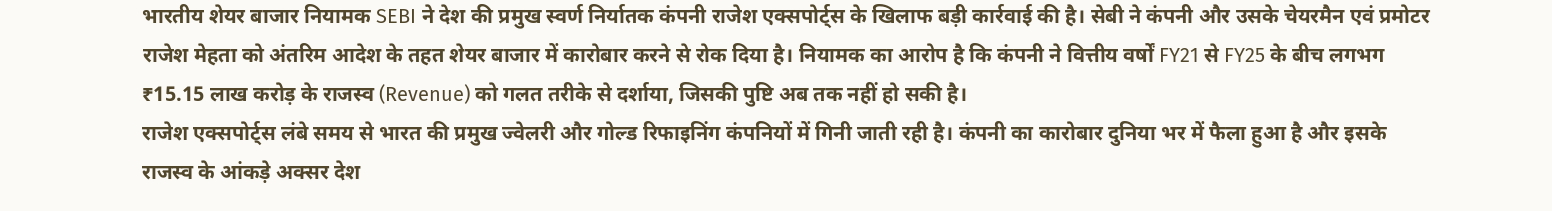भारतीय शेयर बाजार नियामक SEBI ने देश की प्रमुख स्वर्ण निर्यातक कंपनी राजेश एक्सपोर्ट्स के खिलाफ बड़ी कार्रवाई की है। सेबी ने कंपनी और उसके चेयरमैन एवं प्रमोटर राजेश मेहता को अंतरिम आदेश के तहत शेयर बाजार में कारोबार करने से रोक दिया है। नियामक का आरोप है कि कंपनी ने वित्तीय वर्षों FY21 से FY25 के बीच लगभग ₹15.15 लाख करोड़ के राजस्व (Revenue) को गलत तरीके से दर्शाया, जिसकी पुष्टि अब तक नहीं हो सकी है।
राजेश एक्सपोर्ट्स लंबे समय से भारत की प्रमुख ज्वेलरी और गोल्ड रिफाइनिंग कंपनियों में गिनी जाती रही है। कंपनी का कारोबार दुनिया भर में फैला हुआ है और इसके राजस्व के आंकड़े अक्सर देश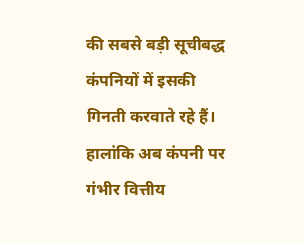की सबसे बड़ी सूचीबद्ध कंपनियों में इसकी गिनती करवाते रहे हैं। हालांकि अब कंपनी पर गंभीर वित्तीय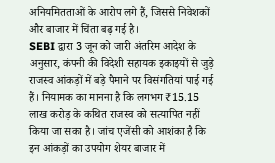अनियमितताओं के आरोप लगे हैं, जिससे निवेशकों और बाजार में चिंता बढ़ गई है।
SEBI द्वारा 3 जून को जारी अंतरिम आदेश के अनुसार, कंपनी की विदेशी सहायक इकाइयों से जुड़े राजस्व आंकड़ों में बड़े पैमाने पर विसंगतियां पाई गई हैं। नियामक का मानना है कि लगभग ₹15.15 लाख करोड़ के कथित राजस्व को सत्यापित नहीं किया जा सका है। जांच एजेंसी को आशंका है कि इन आंकड़ों का उपयोग शेयर बाजार में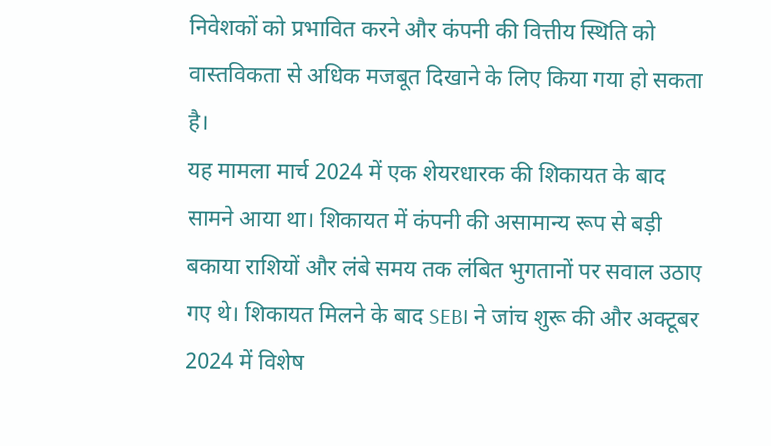निवेशकों को प्रभावित करने और कंपनी की वित्तीय स्थिति को वास्तविकता से अधिक मजबूत दिखाने के लिए किया गया हो सकता है।
यह मामला मार्च 2024 में एक शेयरधारक की शिकायत के बाद सामने आया था। शिकायत में कंपनी की असामान्य रूप से बड़ी बकाया राशियों और लंबे समय तक लंबित भुगतानों पर सवाल उठाए गए थे। शिकायत मिलने के बाद SEBI ने जांच शुरू की और अक्टूबर 2024 में विशेष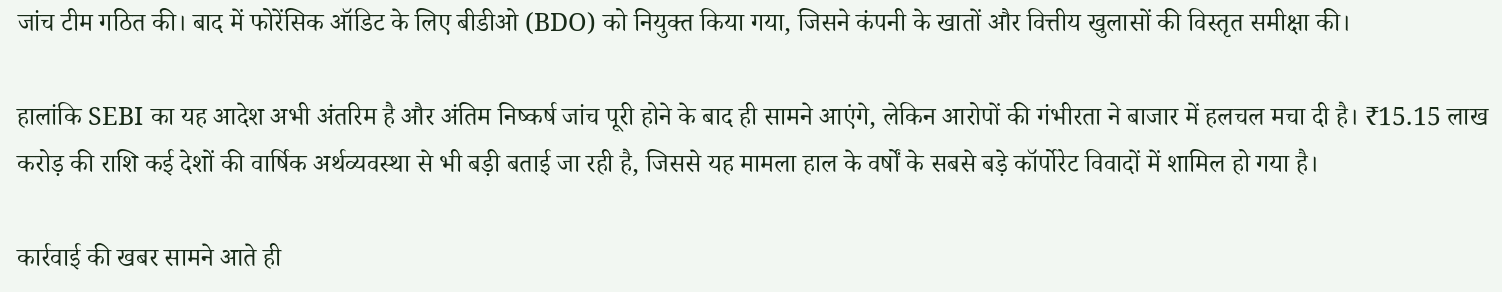जांच टीम गठित की। बाद में फोरेंसिक ऑडिट के लिए बीडीओ (BDO) को नियुक्त किया गया, जिसने कंपनी के खातों और वित्तीय खुलासों की विस्तृत समीक्षा की।

हालांकि SEBI का यह आदेश अभी अंतरिम है और अंतिम निष्कर्ष जांच पूरी होने के बाद ही सामने आएंगे, लेकिन आरोपों की गंभीरता ने बाजार में हलचल मचा दी है। ₹15.15 लाख करोड़ की राशि कई देशों की वार्षिक अर्थव्यवस्था से भी बड़ी बताई जा रही है, जिससे यह मामला हाल के वर्षों के सबसे बड़े कॉर्पोरेट विवादों में शामिल हो गया है।

कार्रवाई की खबर सामने आते ही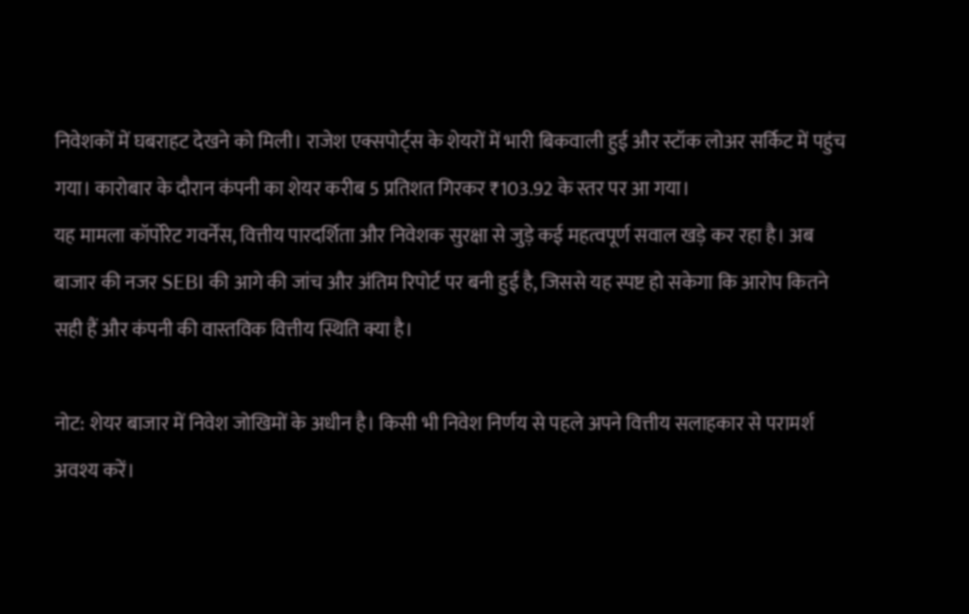निवेशकों में घबराहट देखने को मिली। राजेश एक्सपोर्ट्स के शेयरों में भारी बिकवाली हुई और स्टॉक लोअर सर्किट में पहुंच गया। कारोबार के दौरान कंपनी का शेयर करीब 5 प्रतिशत गिरकर ₹103.92 के स्तर पर आ गया।
यह मामला कॉर्पोरेट गवर्नेंस, वित्तीय पारदर्शिता और निवेशक सुरक्षा से जुड़े कई महत्वपूर्ण सवाल खड़े कर रहा है। अब बाजार की नजर SEBI की आगे की जांच और अंतिम रिपोर्ट पर बनी हुई है, जिससे यह स्पष्ट हो सकेगा कि आरोप कितने सही हैं और कंपनी की वास्तविक वित्तीय स्थिति क्या है।

नोट: शेयर बाजार में निवेश जोखिमों के अधीन है। किसी भी निवेश निर्णय से पहले अपने वित्तीय सलाहकार से परामर्श अवश्य करें।